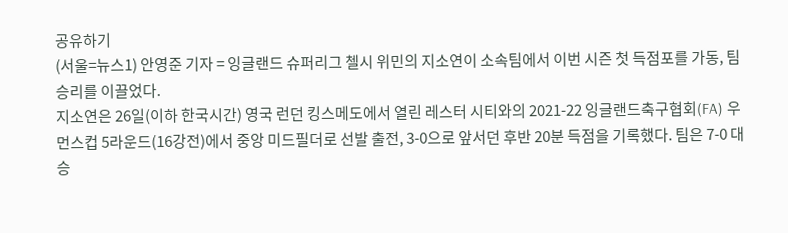공유하기
(서울=뉴스1) 안영준 기자 = 잉글랜드 슈퍼리그 첼시 위민의 지소연이 소속팀에서 이번 시즌 첫 득점포를 가동, 팀 승리를 이끌었다.
지소연은 26일(이하 한국시간) 영국 런던 킹스메도에서 열린 레스터 시티와의 2021-22 잉글랜드축구협회(FA) 우먼스컵 5라운드(16강전)에서 중앙 미드필더로 선발 출전, 3-0으로 앞서던 후반 20분 득점을 기록했다. 팀은 7-0 대승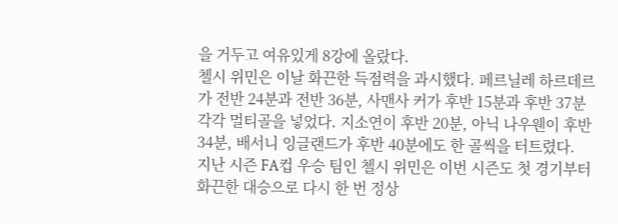을 거두고 여유있게 8강에 올랐다.
첼시 위민은 이날 화끈한 득점력을 과시했다. 페르닐레 하르데르가 전반 24분과 전반 36분, 사맨사 커가 후반 15분과 후반 37분 각각 멀티골을 넣었다. 지소연이 후반 20분, 아닉 나우웬이 후반 34분, 배서니 잉글랜드가 후반 40분에도 한 골씩을 터트렸다.
지난 시즌 FA컵 우승 팀인 첼시 위민은 이번 시즌도 첫 경기부터 화끈한 대승으로 다시 한 번 정상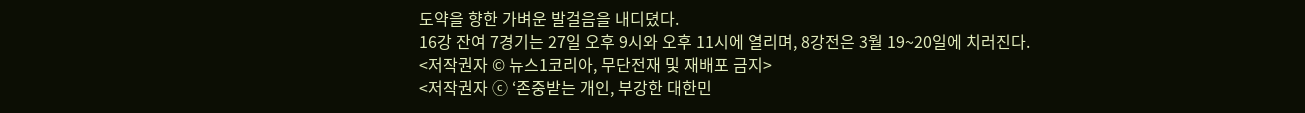도약을 향한 가벼운 발걸음을 내디뎠다.
16강 잔여 7경기는 27일 오후 9시와 오후 11시에 열리며, 8강전은 3월 19~20일에 치러진다.
<저작권자 © 뉴스1코리아, 무단전재 및 재배포 금지>
<저작권자 ⓒ ‘존중받는 개인, 부강한 대한민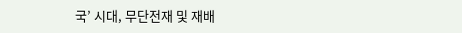국’ 시대, 무단전재 및 재배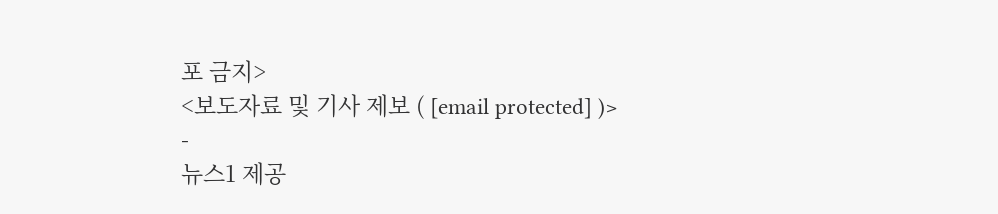포 금지>
<보도자료 및 기사 제보 ( [email protected] )>
-
뉴스1 제공